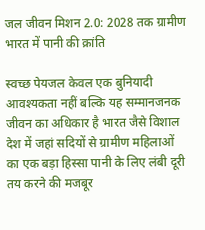जल जीवन मिशन 2.0: 2028 तक ग्रामीण भारत में पानी की क्रांति

स्वच्छ पेयजल केवल एक बुनियादी आवश्यकता नहीं बल्कि यह सम्मानजनक जीवन का अधिकार है भारत जैसे विशाल देश में जहां सदियों से ग्रामीण महिलाओं का एक बड़ा हिस्सा पानी के लिए लंबी दूरी तय करने की मजबूर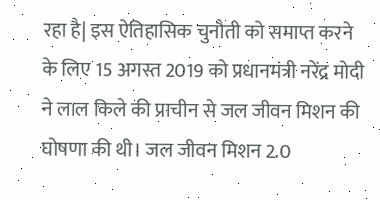रहा है| इस ऐतिहासिक चुनौती को समाप्त करने के लिए 15 अगस्त 2019 को प्रधानमंत्री नरेंद्र मोदी ने लाल किले की प्राचीन से जल जीवन मिशन की घोषणा की थी। जल जीवन मिशन 2.0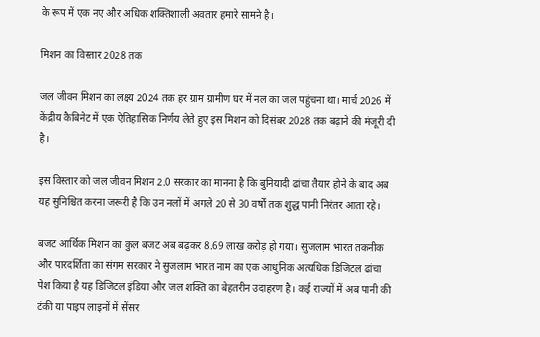के रूप में एक नए और अधिक शक्तिशाली अवतार हमारे सामने है।

मिशन का विस्तार 2028 तक

जल जीवन मिशन का लक्ष्य 2024 तक हर ग्राम ग्रामीण घर में नल का जल पहुंचना था। मार्च 2026 में केंद्रीय कैबिनेट में एक ऐतिहासिक निर्णय लेते हुए इस मिशन को दिसंबर 2028 तक बढ़ाने की मंजूरी दी है।

इस विस्तार को जल जीवन मिशन 2.0 सरकार का मानना है कि बुनियादी ढांचा तैयार होने के बाद अब यह सुनिश्चित करना जरूरी है कि उन नलों में अगले 20 से 30 वर्षों तक शुद्ध पानी निरंतर आता रहे।

बजट आर्थिक मिशन का कुल बजट अब बढ़कर 8.69 लाख करोड़ हो गया। सुजलाम भारत तकनीक और पारदर्शिता का संगम सरकार ने सुजलाम भारत नाम का एक आधुनिक अत्यधिक डिजिटल ढांचा पेश किया है यह डिजिटल इंडिया और जल शक्ति का बेहतरीन उदाहरण है। कई राज्यों में अब पानी की टंकी या पाइप लाइनों में सेंसर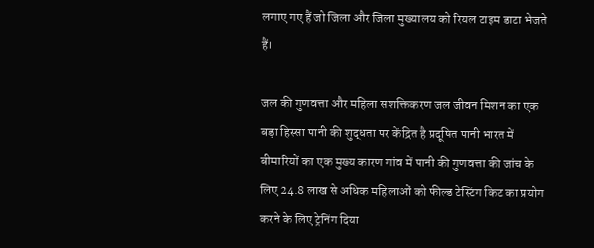लगाए गए हैं जो जिला और जिला मुख्यालय को रियल टाइम डाटा भेजते हैं।

जल की गुणवत्ता और महिला सशक्तिकरण जल जीवन मिशन का एक बड़ा हिस्सा पानी की शुद्धता पर केंद्रित है प्रदूषित पानी भारत में बीमारियों का एक मुख्य कारण गांव में पानी की गुणवत्ता की जांच के लिए 24.8 लाख से अधिक महिलाओं को फील्ड टेस्टिंग किट का प्रयोग करने के लिए ट्रेनिंग दिया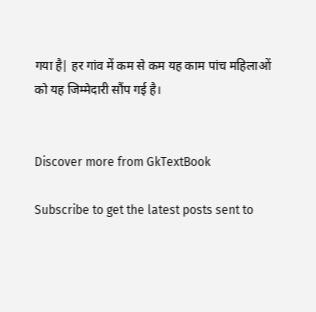गया है| हर गांव में कम से कम यह काम पांच महिलाओं को यह जिम्मेदारी सौंप गई है।


Discover more from GkTextBook

Subscribe to get the latest posts sent to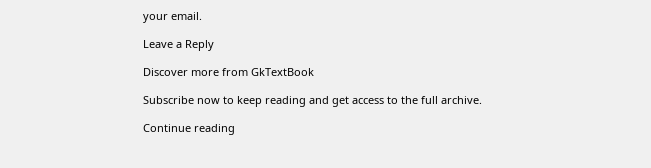your email.

Leave a Reply

Discover more from GkTextBook

Subscribe now to keep reading and get access to the full archive.

Continue reading